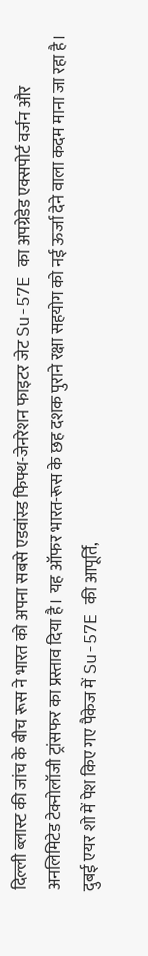दिल्ली ब्लास्ट की जांच के बीच रूस ने भारत को अपना सबसे एडवांस्ड फिफ्थ-जेनरेशन फाइटर जेट Su-57E का अपग्रेडेड एक्सपोर्ट वर्जन और अनलिमिटेड टेक्नोलॉजी ट्रांसफर का प्रस्ताव दिया है। यह ऑफर भारत-रूस के छह दशक पुराने रक्षा सहयोग को नई ऊर्जा देने वाला कदम माना जा रहा है।
दुबई एयर शो में पेश किए गए पैकेज में Su-57E की आपूर्ति,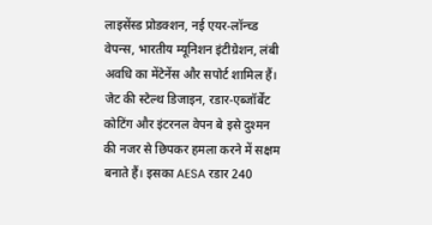लाइसेंस्ड प्रोडक्शन, नई एयर-लॉन्च्ड वेपन्स, भारतीय म्यूनिशन इंटीग्रेशन, लंबी अवधि का मेंटेनेंस और सपोर्ट शामिल हैं। जेट की स्टेल्थ डिजाइन, रडार-एब्जॉर्बेंट कोटिंग और इंटरनल वेपन बे इसे दुश्मन की नजर से छिपकर हमला करने में सक्षम बनाते हैं। इसका AESA रडार 240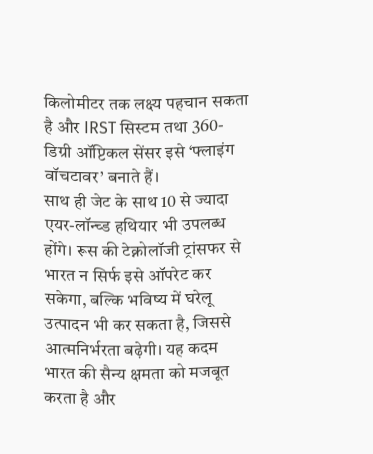किलोमीटर तक लक्ष्य पहचान सकता है और IRST सिस्टम तथा 360-डिग्री ऑप्टिकल सेंसर इसे ‘फ्लाइंग वॉचटावर’ बनाते हैं।
साथ ही जेट के साथ 10 से ज्यादा एयर-लॉन्च्ड हथियार भी उपलब्ध होंगे। रूस की टेक्नोलॉजी ट्रांसफर से भारत न सिर्फ इसे ऑपरेट कर सकेगा, बल्कि भविष्य में घरेलू उत्पादन भी कर सकता है, जिससे आत्मनिर्भरता बढ़ेगी। यह कदम भारत की सैन्य क्षमता को मजबूत करता है और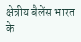क्षेत्रीय बैलेंस भारत के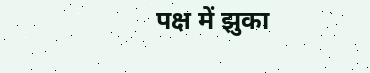पक्ष में झुका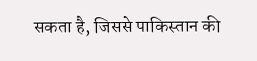सकता है, जिससे पाकिस्तान की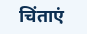चिंताएं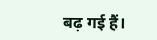बढ़ गई हैं।